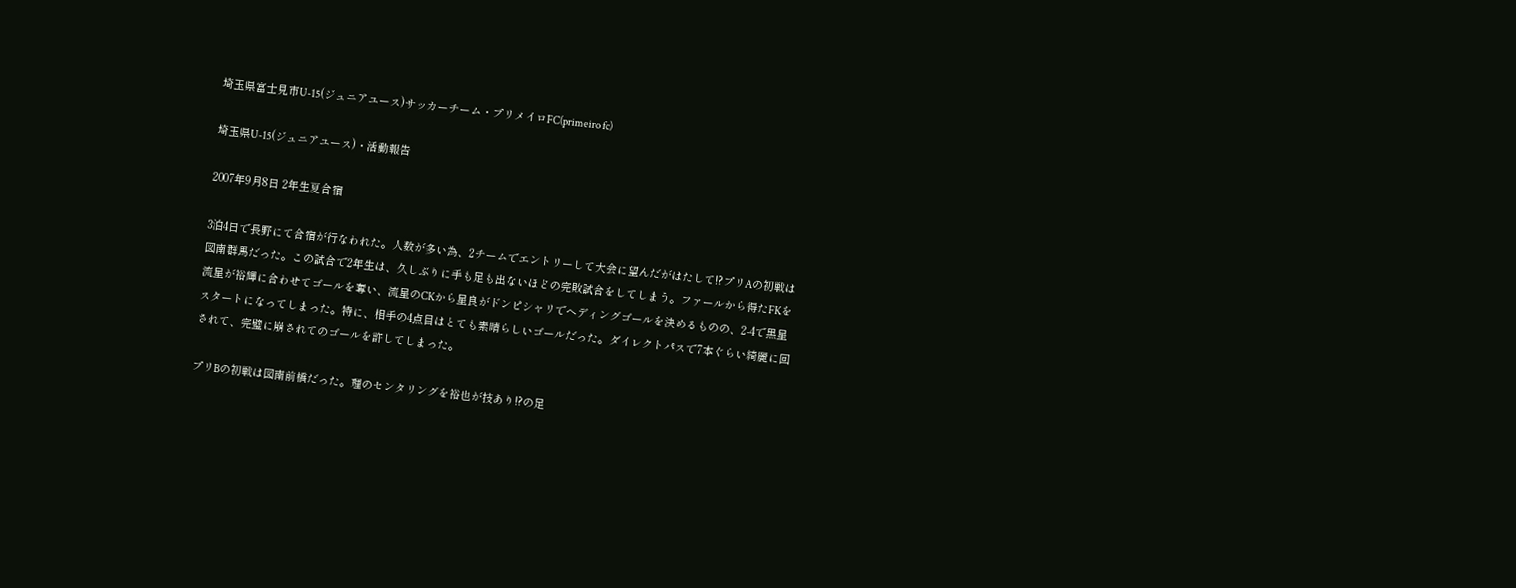埼玉県富士見市U-15(ジュニアユース)サッカーチーム・プリメイロFC(primeiro fc)

埼玉県U-15(ジュニアユース)・活動報告

2007年9月8日 2年生夏合宿

3泊4日で長野にて合宿が行なわれた。人数が多い為、2チームでエントリーして大会に望んだがはたして!?プリAの初戦は図南群馬だった。この試合で2年生は、久しぶりに手も足も出ないほどの完敗試合をしてしまう。ファールから得たFKを流星が裕輝に合わせてゴールを奪い、流星のCKから星良がドンピシャリでヘディングゴールを決めるものの、2-4で黒星スタートになってしまった。特に、相手の4点目はとても素晴らしいゴールだった。ダイレクトパスで7本ぐらい綺麗に回されて、完璧に崩されてのゴールを許してしまった。

プリBの初戦は図南前橋だった。理のセンタリングを裕也が技あり!?の足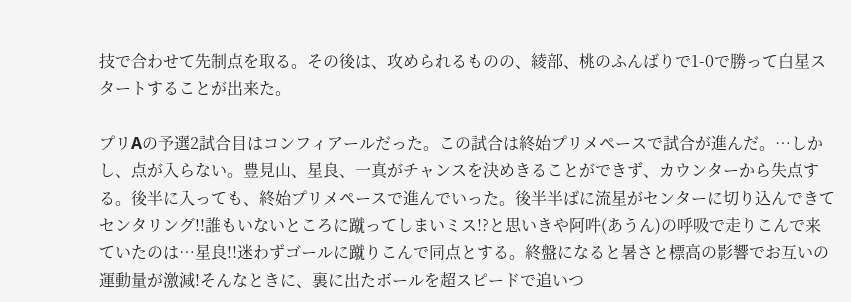技で合わせて先制点を取る。その後は、攻められるものの、綾部、桃のふんばりで1-0で勝って白星スタートすることが出来た。

プリAの予選2試合目はコンフィアールだった。この試合は終始プリメペースで試合が進んだ。…しかし、点が入らない。豊見山、星良、一真がチャンスを決めきることができず、カウンターから失点する。後半に入っても、終始プリメペースで進んでいった。後半半ばに流星がセンターに切り込んできてセンタリング!!誰もいないところに蹴ってしまいミス!?と思いきや阿吽(あうん)の呼吸で走りこんで来ていたのは…星良!!迷わずゴールに蹴りこんで同点とする。終盤になると暑さと標高の影響でお互いの運動量が激減!そんなときに、裏に出たボールを超スピードで追いつ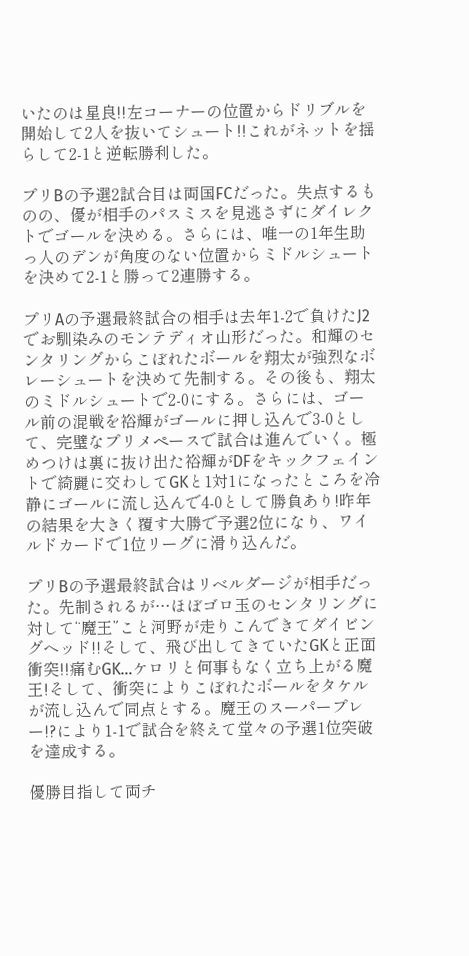いたのは星良!!左コーナーの位置からドリブルを開始して2人を抜いてシュート!!これがネットを揺らして2-1と逆転勝利した。

プリBの予選2試合目は両国FCだった。失点するものの、優が相手のパスミスを見逃さずにダイレクトでゴールを決める。さらには、唯一の1年生助っ人のデンが角度のない位置からミドルシュートを決めて2-1と勝って2連勝する。

プリAの予選最終試合の相手は去年1-2で負けたJ2でお馴染みのモンテディオ山形だった。和輝のセンタリングからこぼれたボールを翔太が強烈なボレーシュートを決めて先制する。その後も、翔太のミドルシュートで2-0にする。さらには、ゴール前の混戦を裕輝がゴールに押し込んで3-0として、完璧なプリメペースで試合は進んでいく。極めつけは裏に抜け出た裕輝がDFをキックフェイントで綺麗に交わしてGKと1対1になったところを冷静にゴールに流し込んで4-0として勝負あり!昨年の結果を大きく覆す大勝で予選2位になり、ワイルドカードで1位リーグに滑り込んだ。

プリBの予選最終試合はリベルダージが相手だった。先制されるが…ほぼゴロ玉のセンタリングに対して“魔王”こと河野が走りこんできてダイビングヘッド!!そして、飛び出してきていたGKと正面衝突!!痛むGK…ケロリと何事もなく立ち上がる魔王!そして、衝突によりこぼれたボールをタケルが流し込んで同点とする。魔王のスーパープレー!?により1-1で試合を終えて堂々の予選1位突破を達成する。

優勝目指して両チ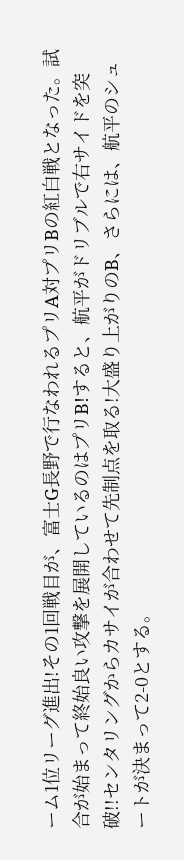ーム1位リーグ進出!その1回戦目が、富士G長野で行なわれるプリA対プリBの紅白戦となった。試合が始まって終始良い攻撃を展開しているのはプリB!すると、航平がドリブルで右サイドを突破!!センタリングからカサイが合わせて先制点を取る!大盛り上がりのB、さらには、航平のシュートが決まって2-0とする。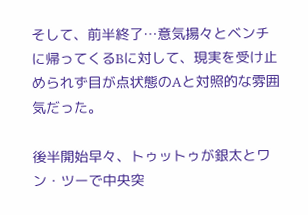そして、前半終了…意気揚々とベンチに帰ってくるBに対して、現実を受け止められず目が点状態のAと対照的な雰囲気だった。

後半開始早々、トゥットゥが銀太とワン・ツーで中央突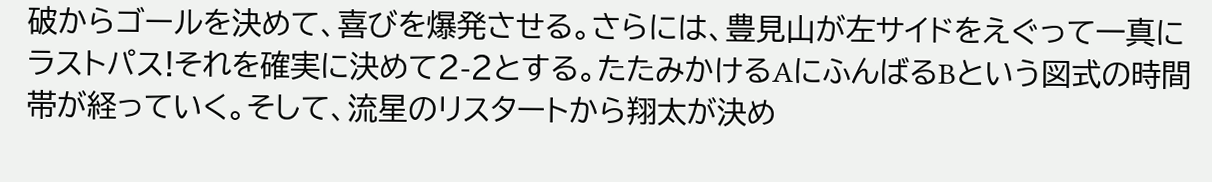破からゴールを決めて、喜びを爆発させる。さらには、豊見山が左サイドをえぐって一真にラストパス!それを確実に決めて2-2とする。たたみかけるAにふんばるBという図式の時間帯が経っていく。そして、流星のリスタートから翔太が決め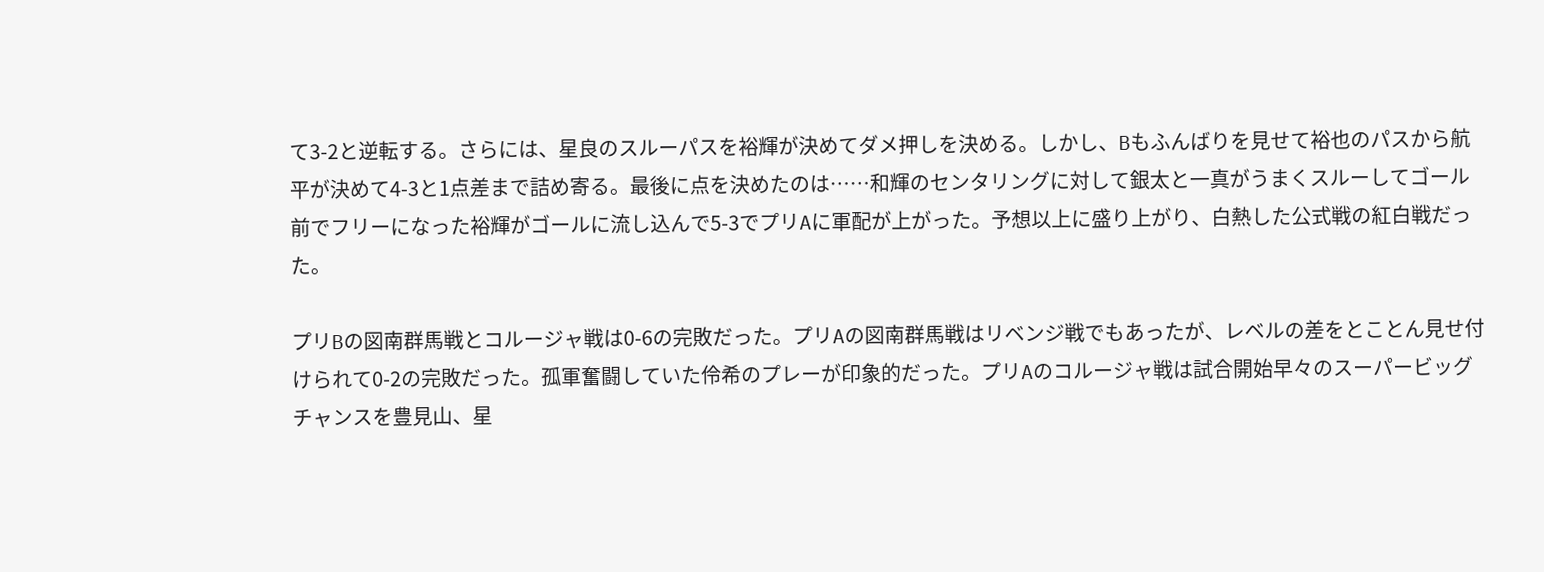て3-2と逆転する。さらには、星良のスルーパスを裕輝が決めてダメ押しを決める。しかし、Bもふんばりを見せて裕也のパスから航平が決めて4-3と1点差まで詰め寄る。最後に点を決めたのは……和輝のセンタリングに対して銀太と一真がうまくスルーしてゴール前でフリーになった裕輝がゴールに流し込んで5-3でプリAに軍配が上がった。予想以上に盛り上がり、白熱した公式戦の紅白戦だった。

プリBの図南群馬戦とコルージャ戦は0-6の完敗だった。プリAの図南群馬戦はリベンジ戦でもあったが、レベルの差をとことん見せ付けられて0-2の完敗だった。孤軍奮闘していた伶希のプレーが印象的だった。プリAのコルージャ戦は試合開始早々のスーパービッグチャンスを豊見山、星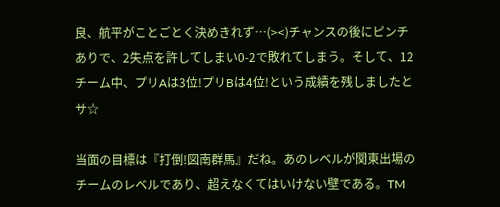良、航平がことごとく決めきれず…(><)チャンスの後にピンチありで、2失点を許してしまい0-2で敗れてしまう。そして、12チーム中、プリAは3位!プリBは4位!という成績を残しましたとサ☆

当面の目標は『打倒!図南群馬』だね。あのレベルが関東出場のチームのレベルであり、超えなくてはいけない壁である。TM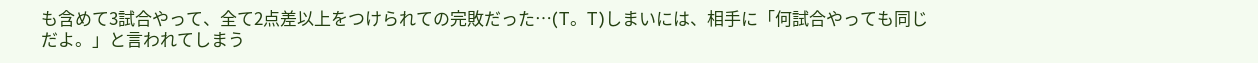も含めて3試合やって、全て2点差以上をつけられての完敗だった…(T。T)しまいには、相手に「何試合やっても同じだよ。」と言われてしまう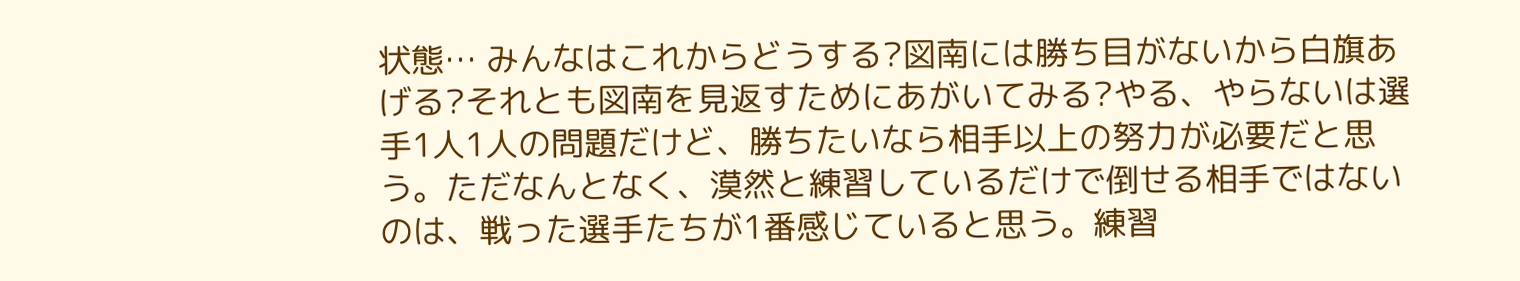状態… みんなはこれからどうする?図南には勝ち目がないから白旗あげる?それとも図南を見返すためにあがいてみる?やる、やらないは選手1人1人の問題だけど、勝ちたいなら相手以上の努力が必要だと思う。ただなんとなく、漠然と練習しているだけで倒せる相手ではないのは、戦った選手たちが1番感じていると思う。練習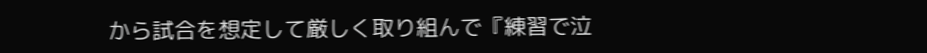から試合を想定して厳しく取り組んで『練習で泣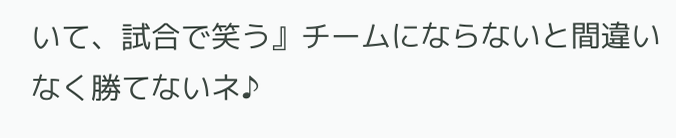いて、試合で笑う』チームにならないと間違いなく勝てないネ♪